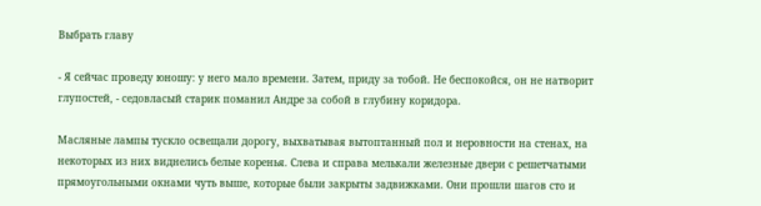Выбрать главу

- Я сейчас проведу юношу: у него мало времени. Затем, приду за тобой. Не беспокойся, он не натворит глупостей, - седовласый старик поманил Андре за собой в глубину коридора.

Масляные лампы тускло освещали дорогу, выхватывая вытоптанный пол и неровности на стенах, на некоторых из них виднелись белые коренья. Слева и справа мелькали железные двери с решетчатыми прямоугольными окнами чуть выше, которые были закрыты задвижками. Они прошли шагов сто и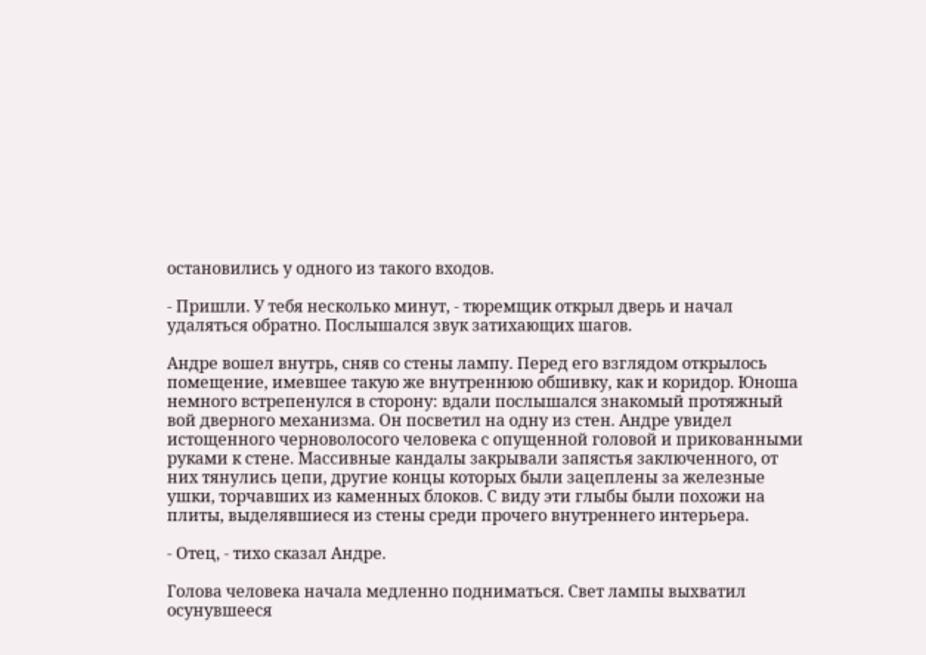остановились у одного из такого входов.

- Пришли. У тебя несколько минут, - тюремщик открыл дверь и начал удаляться обратно. Послышался звук затихающих шагов.

Андре вошел внутрь, сняв со стены лампу. Перед его взглядом открылось помещение, имевшее такую же внутреннюю обшивку, как и коридор. Юноша немного встрепенулся в сторону: вдали послышался знакомый протяжный вой дверного механизма. Он посветил на одну из стен. Андре увидел истощенного черноволосого человека с опущенной головой и прикованными руками к стене. Массивные кандалы закрывали запястья заключенного, от них тянулись цепи, другие концы которых были зацеплены за железные ушки, торчавших из каменных блоков. С виду эти глыбы были похожи на плиты, выделявшиеся из стены среди прочего внутреннего интерьера.

- Отец, - тихо сказал Андре.

Голова человека начала медленно подниматься. Свет лампы выхватил осунувшееся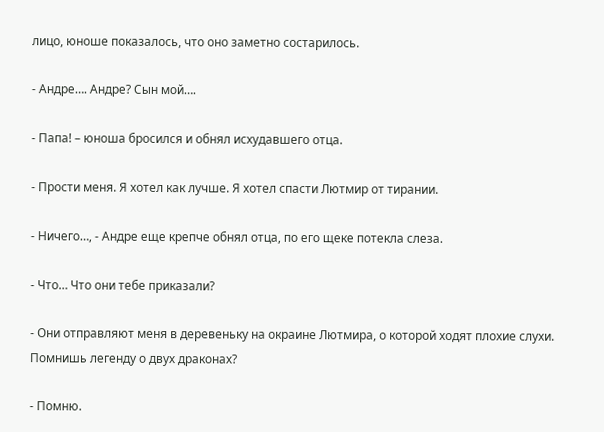лицо, юноше показалось, что оно заметно состарилось.

- Андре…. Андре? Cын мой….

- Папа! – юноша бросился и обнял исхудавшего отца.

- Прости меня. Я хотел как лучше. Я хотел спасти Лютмир от тирании.

- Ничего…, - Андре еще крепче обнял отца, по его щеке потекла слеза.

- Что… Что они тебе приказали?

- Они отправляют меня в деревеньку на окраине Лютмира, о которой ходят плохие слухи. Помнишь легенду о двух драконах?

- Помню.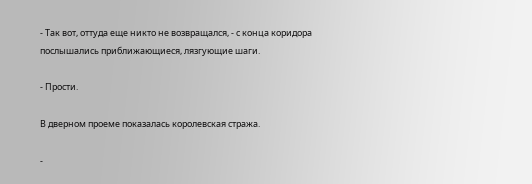- Так вот, оттуда еще никто не возвращался, - с конца коридора послышались приближающиеся, лязгующие шаги.

- Прости.

В дверном проеме показалась королевская стража.

-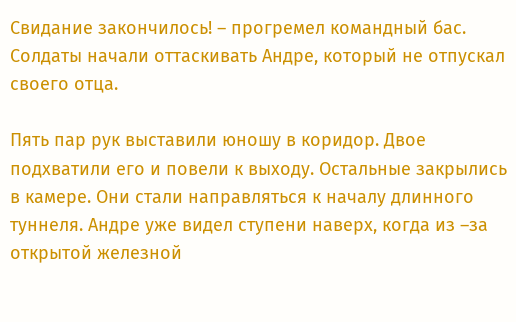Свидание закончилось! – прогремел командный бас. Солдаты начали оттаскивать Андре, который не отпускал своего отца.

Пять пар рук выставили юношу в коридор. Двое подхватили его и повели к выходу. Остальные закрылись в камере. Они стали направляться к началу длинного туннеля. Андре уже видел ступени наверх, когда из –за открытой железной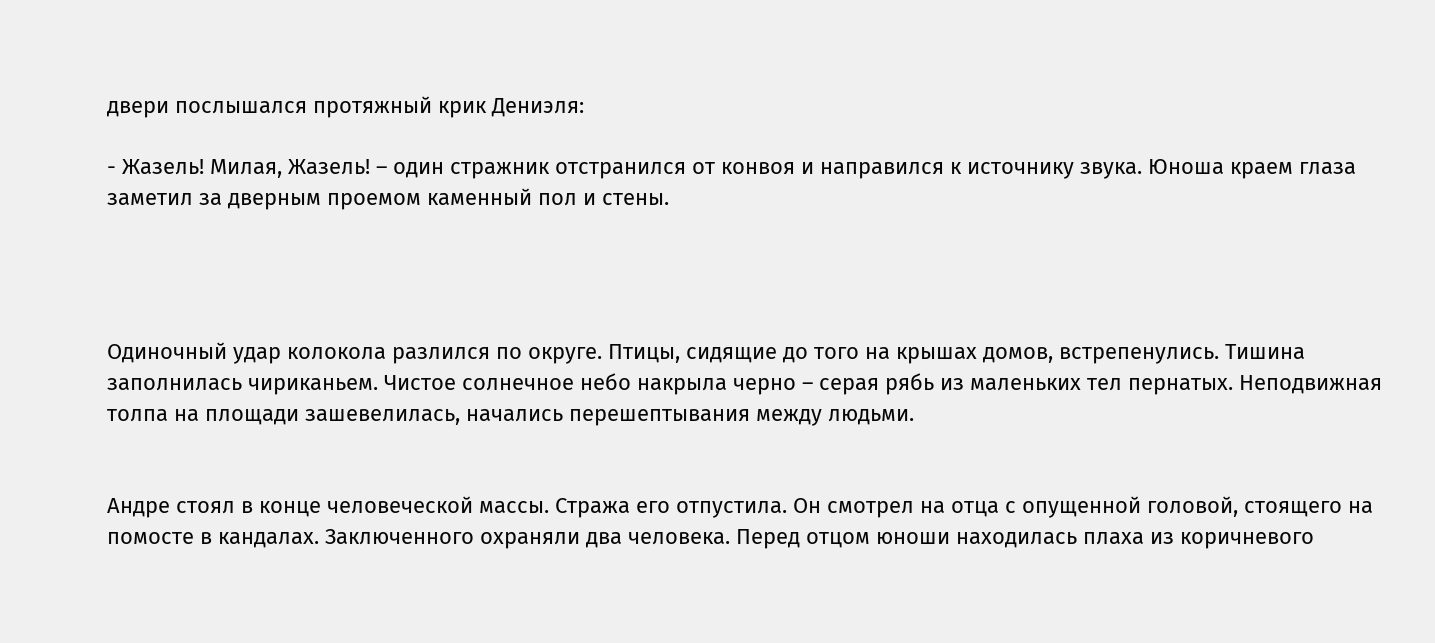двери послышался протяжный крик Дениэля:

- Жазель! Милая, Жазель! – один стражник отстранился от конвоя и направился к источнику звука. Юноша краем глаза заметил за дверным проемом каменный пол и стены.




Одиночный удар колокола разлился по округе. Птицы, сидящие до того на крышах домов, встрепенулись. Тишина заполнилась чириканьем. Чистое солнечное небо накрыла черно – серая рябь из маленьких тел пернатых. Неподвижная толпа на площади зашевелилась, начались перешептывания между людьми.


Андре стоял в конце человеческой массы. Стража его отпустила. Он смотрел на отца с опущенной головой, стоящего на помосте в кандалах. Заключенного охраняли два человека. Перед отцом юноши находилась плаха из коричневого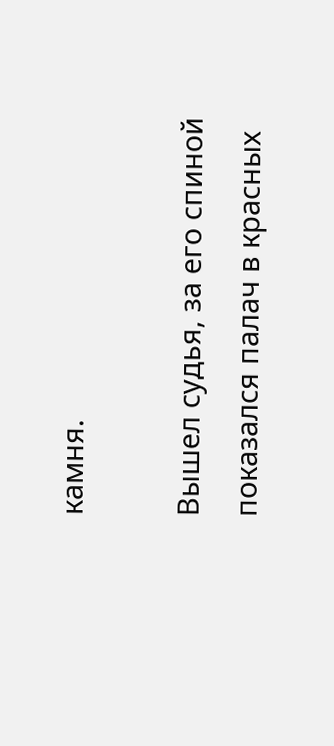камня.

Вышел судья, за его спиной показался палач в красных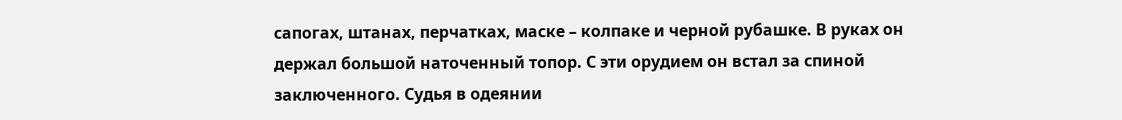сапогах, штанах, перчатках, маске – колпаке и черной рубашке. В руках он держал большой наточенный топор. С эти орудием он встал за спиной заключенного. Судья в одеянии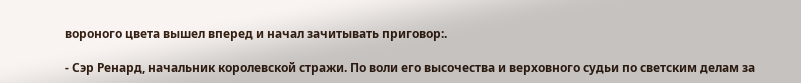вороного цвета вышел вперед и начал зачитывать приговор:.

- Сэр Ренард, начальник королевской стражи. По воли его высочества и верховного судьи по светским делам за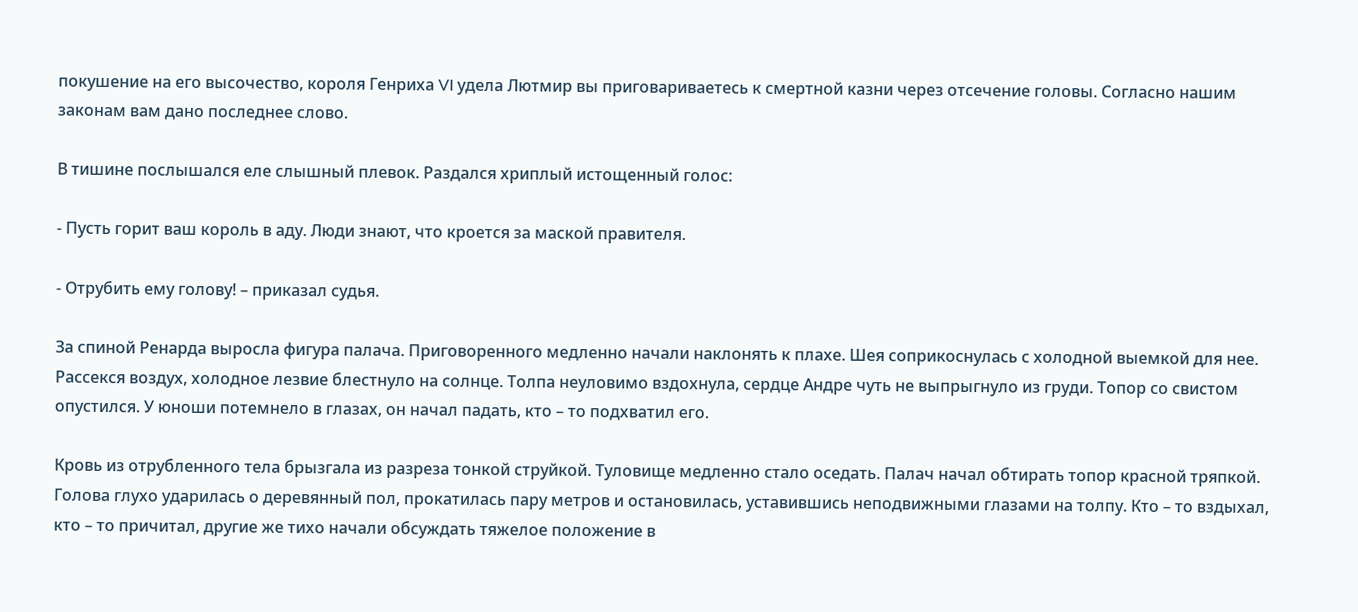покушение на его высочество, короля Генриха VI удела Лютмир вы приговариваетесь к смертной казни через отсечение головы. Согласно нашим законам вам дано последнее слово.

В тишине послышался еле слышный плевок. Раздался хриплый истощенный голос:

- Пусть горит ваш король в аду. Люди знают, что кроется за маской правителя.

- Отрубить ему голову! – приказал судья.

За спиной Ренарда выросла фигура палача. Приговоренного медленно начали наклонять к плахе. Шея соприкоснулась с холодной выемкой для нее. Рассекся воздух, холодное лезвие блестнуло на солнце. Толпа неуловимо вздохнула, сердце Андре чуть не выпрыгнуло из груди. Топор со свистом опустился. У юноши потемнело в глазах, он начал падать, кто – то подхватил его.

Кровь из отрубленного тела брызгала из разреза тонкой струйкой. Туловище медленно стало оседать. Палач начал обтирать топор красной тряпкой. Голова глухо ударилась о деревянный пол, прокатилась пару метров и остановилась, уставившись неподвижными глазами на толпу. Кто – то вздыхал, кто – то причитал, другие же тихо начали обсуждать тяжелое положение в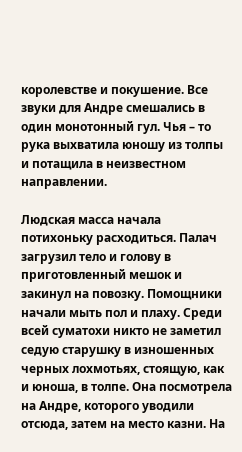королевстве и покушение. Все звуки для Андре смешались в один монотонный гул. Чья – то рука выхватила юношу из толпы и потащила в неизвестном направлении.

Людская масса начала потихоньку расходиться. Палач загрузил тело и голову в приготовленный мешок и закинул на повозку. Помощники начали мыть пол и плаху. Среди всей суматохи никто не заметил седую старушку в изношенных черных лохмотьях, стоящую, как и юноша, в толпе. Она посмотрела на Андре, которого уводили отсюда, затем на место казни. На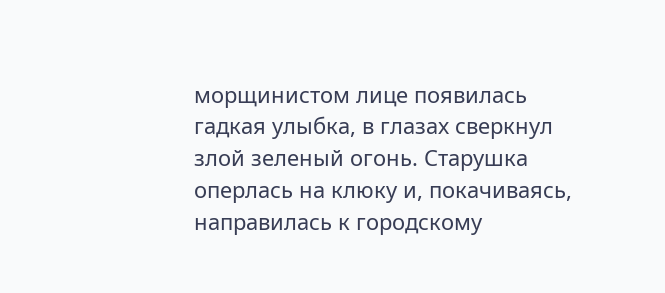морщинистом лице появилась гадкая улыбка, в глазах сверкнул злой зеленый огонь. Старушка оперлась на клюку и, покачиваясь, направилась к городскому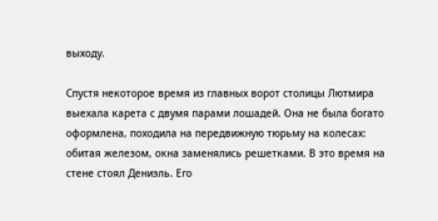выходу.

Спустя некоторое время из главных ворот столицы Лютмира выехала карета с двумя парами лошадей. Она не была богато оформлена, походила на передвижную тюрьму на колесах: обитая железом, окна заменялись решетками. В это время на стене стоял Дениэль. Его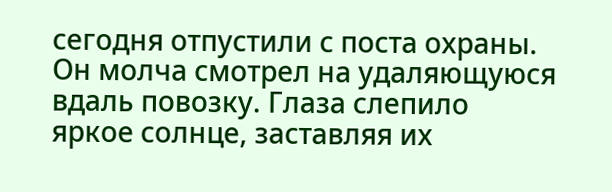сегодня отпустили с поста охраны. Он молча смотрел на удаляющуюся вдаль повозку. Глаза слепило яркое солнце, заставляя их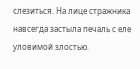слезиться. На лице стражника навсегда застыла печаль с еле уловимой злостью.